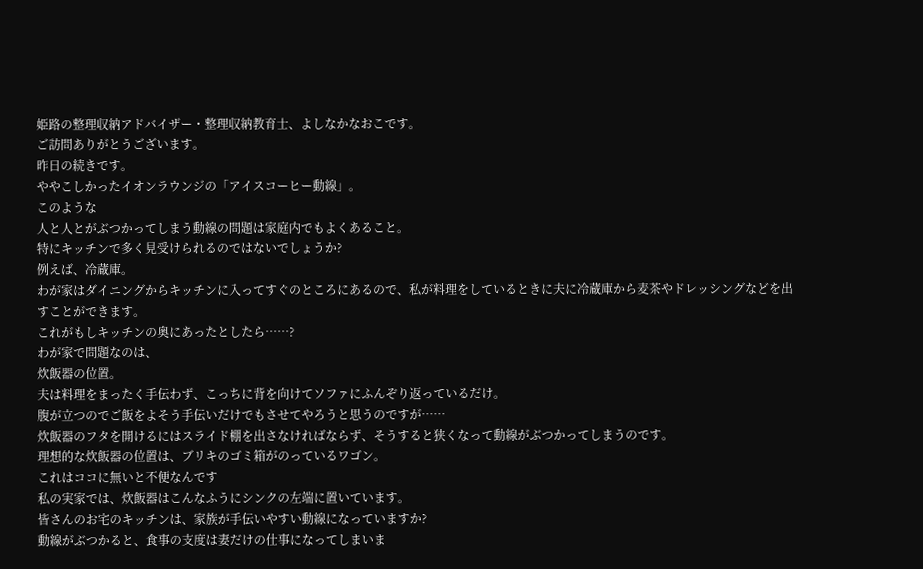姫路の整理収納アドバイザー・整理収納教育士、よしなかなおこです。
ご訪問ありがとうございます。
昨日の続きです。
ややこしかったイオンラウンジの「アイスコーヒー動線」。
このような
人と人とがぶつかってしまう動線の問題は家庭内でもよくあること。
特にキッチンで多く見受けられるのではないでしょうか?
例えば、冷蔵庫。
わが家はダイニングからキッチンに入ってすぐのところにあるので、私が料理をしているときに夫に冷蔵庫から麦茶やドレッシングなどを出すことができます。
これがもしキッチンの奥にあったとしたら……?
わが家で問題なのは、
炊飯器の位置。
夫は料理をまったく手伝わず、こっちに背を向けてソファにふんぞり返っているだけ。
腹が立つのでご飯をよそう手伝いだけでもさせてやろうと思うのですが……
炊飯器のフタを開けるにはスライド棚を出さなければならず、そうすると狭くなって動線がぶつかってしまうのです。
理想的な炊飯器の位置は、ブリキのゴミ箱がのっているワゴン。
これはココに無いと不便なんです
私の実家では、炊飯器はこんなふうにシンクの左端に置いています。
皆さんのお宅のキッチンは、家族が手伝いやすい動線になっていますか?
動線がぶつかると、食事の支度は妻だけの仕事になってしまいま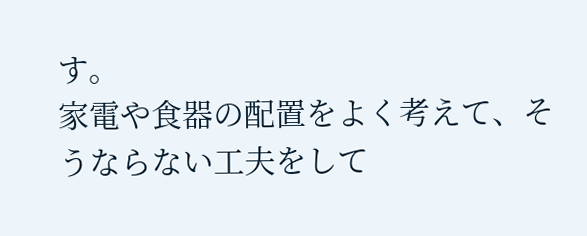す。
家電や食器の配置をよく考えて、そうならない工夫をして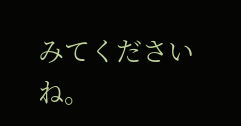みてくださいね。